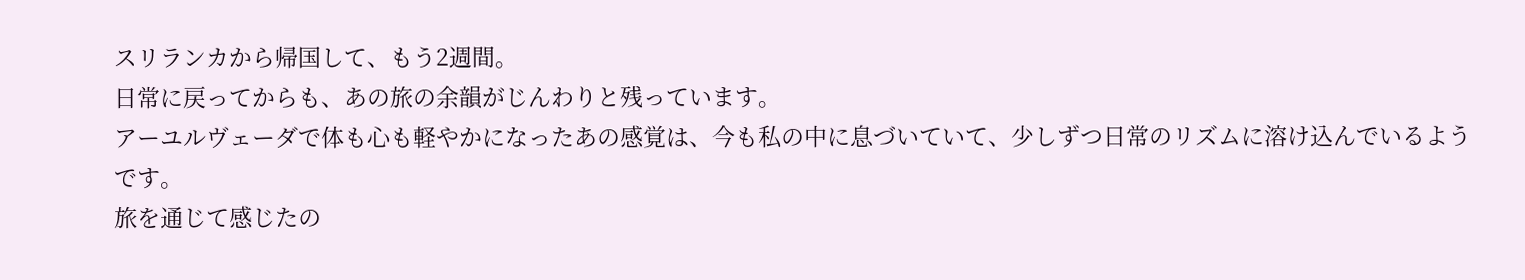スリランカから帰国して、もう2週間。
日常に戻ってからも、あの旅の余韻がじんわりと残っています。
アーユルヴェーダで体も心も軽やかになったあの感覚は、今も私の中に息づいていて、少しずつ日常のリズムに溶け込んでいるようです。
旅を通じて感じたの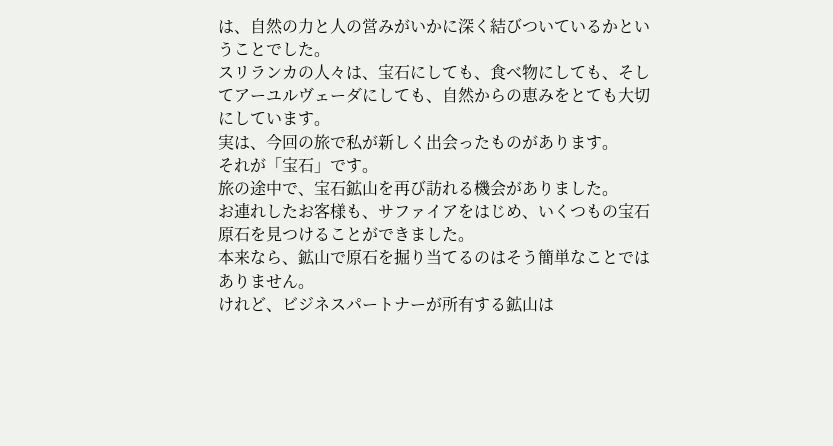は、自然の力と人の営みがいかに深く結びついているかということでした。
スリランカの人々は、宝石にしても、食べ物にしても、そしてアーユルヴェーダにしても、自然からの恵みをとても大切にしています。
実は、今回の旅で私が新しく出会ったものがあります。
それが「宝石」です。
旅の途中で、宝石鉱山を再び訪れる機会がありました。
お連れしたお客様も、サファイアをはじめ、いくつもの宝石原石を見つけることができました。
本来なら、鉱山で原石を掘り当てるのはそう簡単なことではありません。
けれど、ビジネスパートナーが所有する鉱山は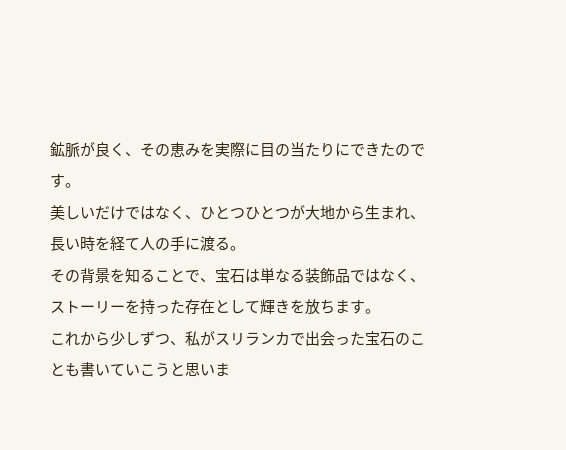鉱脈が良く、その恵みを実際に目の当たりにできたのです。
美しいだけではなく、ひとつひとつが大地から生まれ、長い時を経て人の手に渡る。
その背景を知ることで、宝石は単なる装飾品ではなく、ストーリーを持った存在として輝きを放ちます。
これから少しずつ、私がスリランカで出会った宝石のことも書いていこうと思いま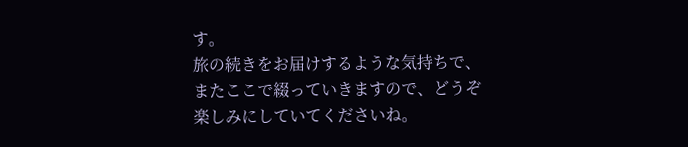す。
旅の続きをお届けするような気持ちで、またここで綴っていきますので、どうぞ楽しみにしていてくださいね。